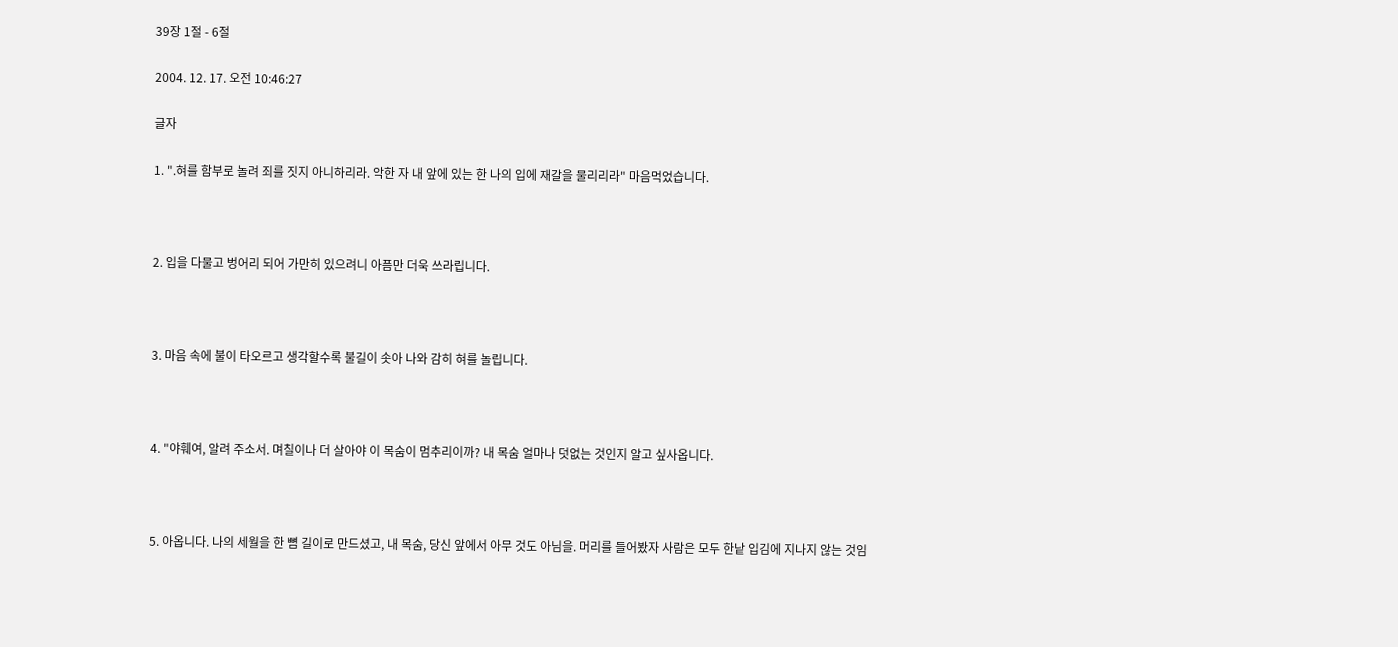39장 1절 - 6절

2004. 12. 17. 오전 10:46:27

글자

1. ".혀를 함부로 놀려 죄를 짓지 아니하리라. 악한 자 내 앞에 있는 한 나의 입에 재갈을 물리리라" 마음먹었습니다.



2. 입을 다물고 벙어리 되어 가만히 있으려니 아픔만 더욱 쓰라립니다.



3. 마음 속에 불이 타오르고 생각할수록 불길이 솟아 나와 감히 혀를 놀립니다.



4. "야훼여, 알려 주소서. 며칠이나 더 살아야 이 목숨이 멈추리이까? 내 목숨 얼마나 덧없는 것인지 알고 싶사옵니다.



5. 아옵니다. 나의 세월을 한 뼘 길이로 만드셨고, 내 목숨, 당신 앞에서 아무 것도 아님을. 머리를 들어봤자 사람은 모두 한낱 입김에 지나지 않는 것임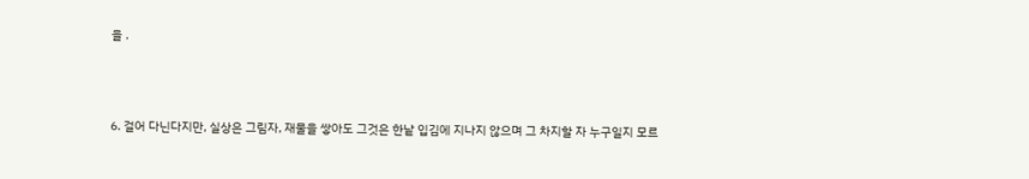을 .



6. 걸어 다닌다지만, 실상은 그림자, 재물을 쌓아도 그것은 한낱 입김에 지나지 않으며 그 차지할 자 누구일지 모르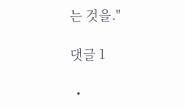는 것을."

댓글 1

  •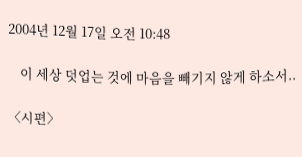2004년 12월 17일 오전 10:48

    이 세상 덧업는 것에 마음을 빼기지 않게 하소서..

〈시편〉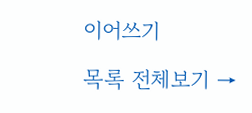이어쓰기

목록 전체보기 →